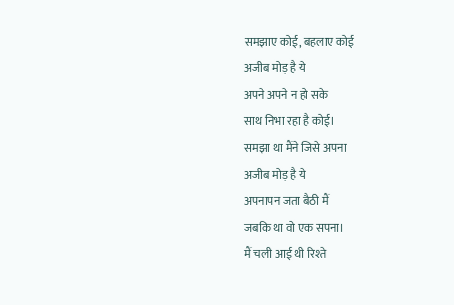समझाए कोई, बहलाए कोई
अजीब मोड़ है ये
अपने अपने न हो सके
साथ निभा रहा है कोई।
समझा था मैंने जिसे अपना
अजीब मोड़ है ये
अपनापन जता बैठी मैं
जबकि था वो एक सपना।
मैं चली आई थी रिश्ते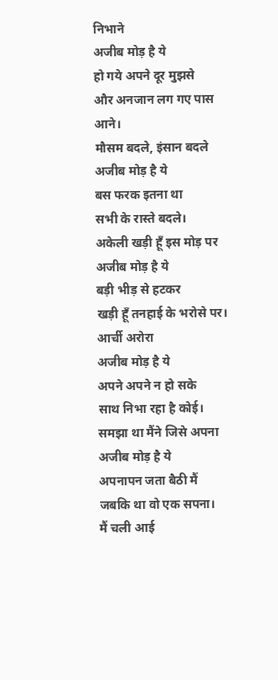निभाने
अजीब मोड़ है ये
हो गये अपने दूर मुझसे
और अनजान लग गए पास आने।
मौसम बदले, इंसान बदले
अजीब मोड़ है ये
बस फरक इतना था
सभी के रास्ते बदले।
अकेली खड़ी हूँ इस मोड़ पर
अजीब मोड़ है ये
बड़ी भीड़ से हटकर
खड़ी हूँ तनहाई के भरोसे पर।
आर्ची अरोरा
अजीब मोड़ है ये
अपने अपने न हो सके
साथ निभा रहा है कोई।
समझा था मैंने जिसे अपना
अजीब मोड़ है ये
अपनापन जता बैठी मैं
जबकि था वो एक सपना।
मैं चली आई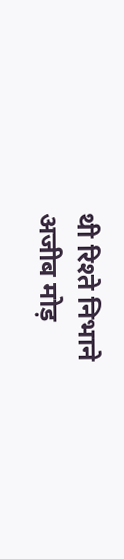थी रिश्ते निभाने
अजीब मोड़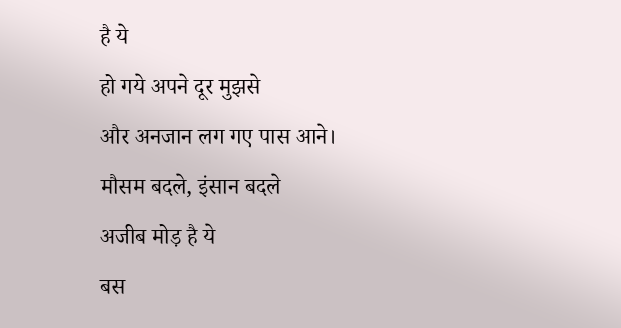है ये
हो गये अपने दूर मुझसे
और अनजान लग गए पास आने।
मौसम बदले, इंसान बदले
अजीब मोड़ है ये
बस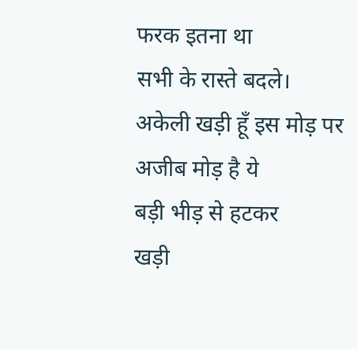फरक इतना था
सभी के रास्ते बदले।
अकेली खड़ी हूँ इस मोड़ पर
अजीब मोड़ है ये
बड़ी भीड़ से हटकर
खड़ी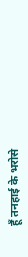हूँ तनहाई के भरोसे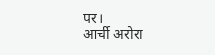पर।
आर्ची अरोरा